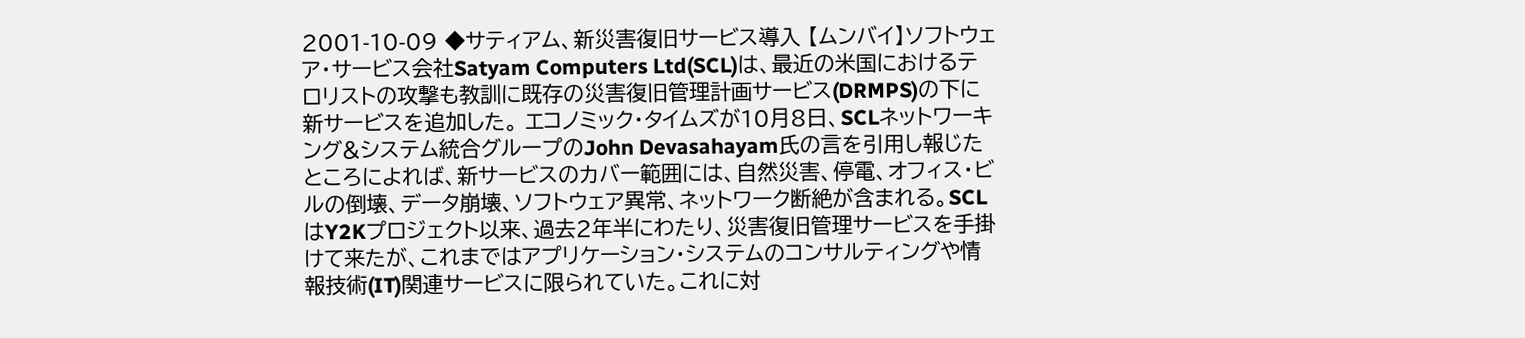2001-10-09 ◆サティアム、新災害復旧サービス導入 【ムンバイ】ソフトウェア・サービス会社Satyam Computers Ltd(SCL)は、最近の米国におけるテロリストの攻撃も教訓に既存の災害復旧管理計画サービス(DRMPS)の下に新サービスを追加した。 エコノミック・タイムズが10月8日、SCLネットワーキング&システム統合グループのJohn Devasahayam氏の言を引用し報じたところによれば、新サービスのカバー範囲には、自然災害、停電、オフィス・ビルの倒壊、データ崩壊、ソフトウェア異常、ネットワーク断絶が含まれる。SCLはY2Kプロジェクト以来、過去2年半にわたり、災害復旧管理サービスを手掛けて来たが、これまではアプリケーション・システムのコンサルティングや情報技術(IT)関連サービスに限られていた。これに対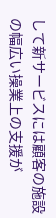して新サービスには顧客の施設の幅広い操業上の支援が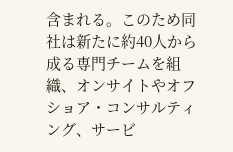含まれる。このため同社は新たに約40人から成る専門チームを組織、オンサイトやオフショア・コンサルティング、サービ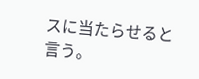スに当たらせると言う。